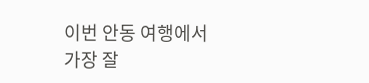이번 안동 여행에서 가장 잘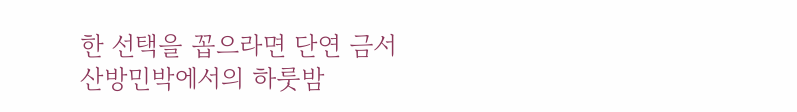한 선택을 꼽으라면 단연 금서산방민박에서의 하룻밤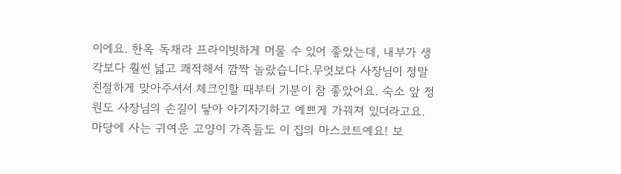이에요. 한옥 독채라 프라이빗하게 머물 수 있어 좋았는데, 내부가 생각보다 훨씬 넓고 쾌적해서 깜짝 놀랐습니다.무엇보다 사장님이 정말 친절하게 맞아주셔서 체크인할 때부터 기분이 참 좋았어요. 숙소 앞 정원도 사장님의 손길이 닿아 아기자기하고 예쁘게 가꿔져 있더라고요. 마당에 사는 귀여운 고양이 가족들도 이 집의 마스코트예요! 보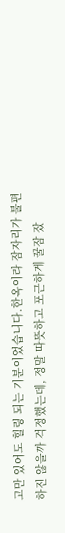고만 있어도 힐링 되는 기분이었습니다.한옥이라 잠자리가 불편하진 않을까 걱정했는데, 정말 따뜻하고 포근하게 꿀잠 잤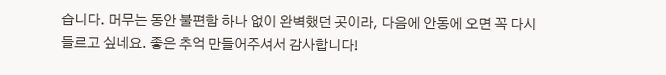습니다. 머무는 동안 불편함 하나 없이 완벽했던 곳이라, 다음에 안동에 오면 꼭 다시 들르고 싶네요. 좋은 추억 만들어주셔서 감사합니다!